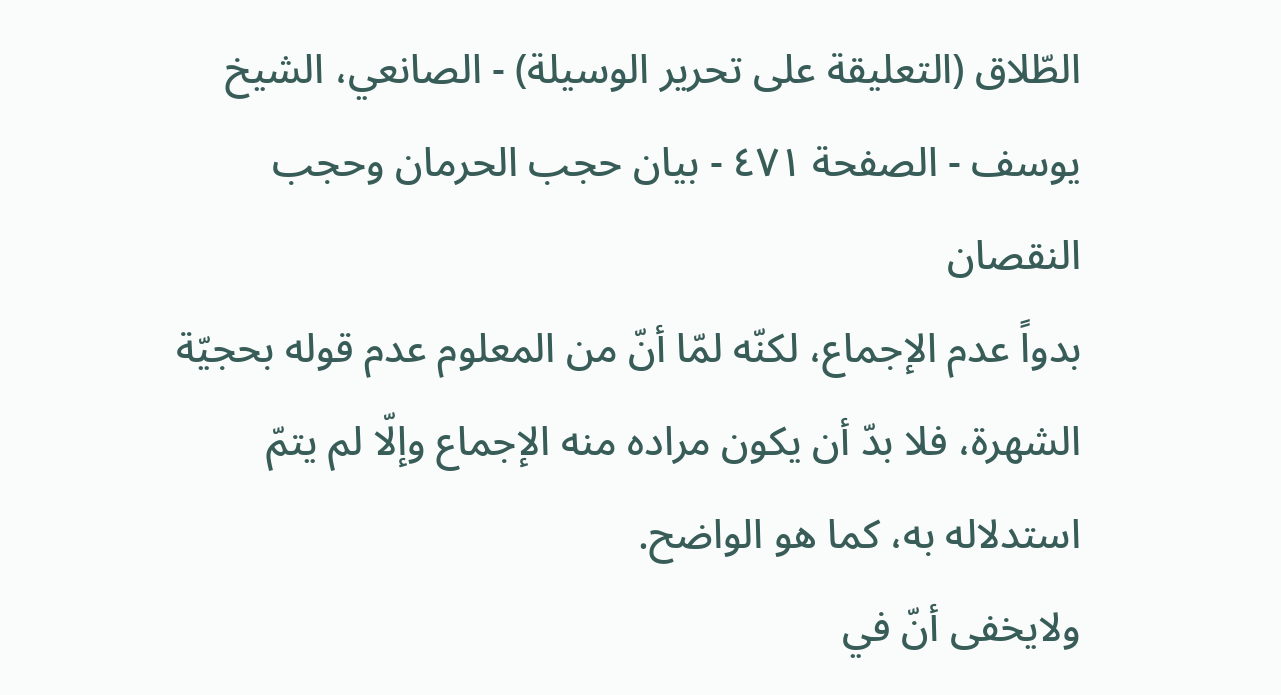الطّلاق (التعليقة على تحرير الوسيلة) - الصانعي، الشيخ يوسف - الصفحة ٤٧١ - بيان حجب الحرمان وحجب النقصان
بدواً عدم الإجماع، لكنّه لمّا أنّ من المعلوم عدم قوله بحجيّة الشهرة، فلا بدّ أن يكون مراده منه الإجماع وإلّا لم يتمّ استدلاله به، كما هو الواضح.
ولايخفى أنّ في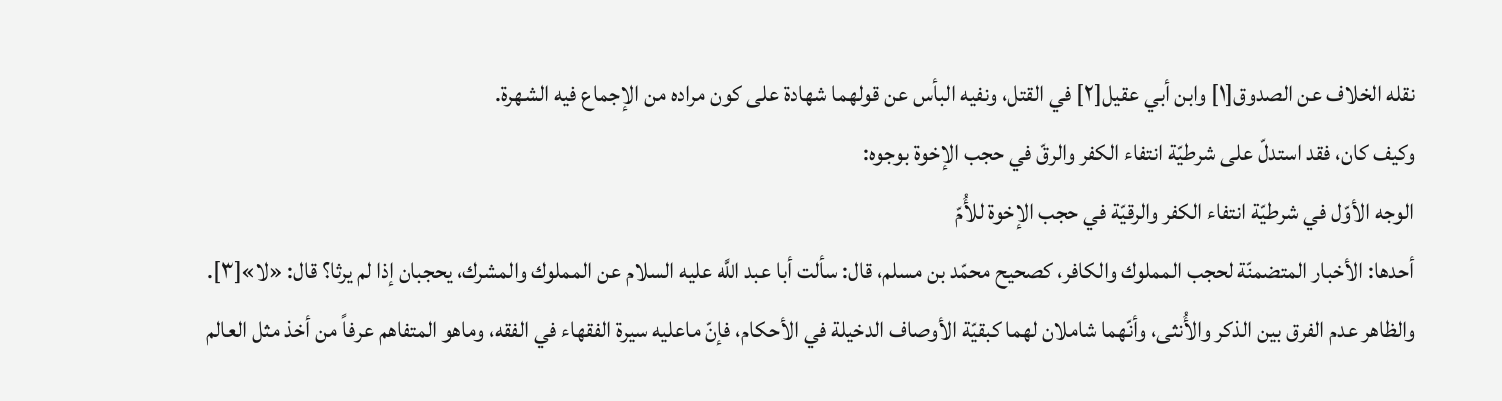نقله الخلاف عن الصدوق[١] وابن أبي عقيل[٢] في القتل، ونفيه البأس عن قولهما شهادة على كون مراده من الإجماع فيه الشهرة.
وكيف كان، فقد استدلّ على شرطيّة انتفاء الكفر والرقّ في حجب الإخوة بوجوه:
الوجه الأوّل في شرطيّة انتفاء الكفر والرقيّة في حجب الإخوة للأُمّ
أحدها: الأخبار المتضمنّة لحجب المملوك والكافر، كصحيح محمّد بن مسلم، قال: سألت أبا عبد اللَّه عليه السلام عن المملوك والمشرك، يحجبان إذا لم يرثا؟ قال: «لا»[٣].
والظاهر عدم الفرق بين الذكر والأُنثى، وأنّهما شاملان لهما كبقيّة الأوصاف الدخيلة في الأحكام، فإنّ ماعليه سيرة الفقهاء في الفقه، وماهو المتفاهم عرفاً من أخذ مثل العالم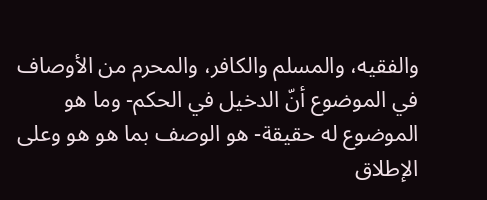والفقيه، والمسلم والكافر، والمحرم من الأوصاف في الموضوع أنّ الدخيل في الحكم- وما هو الموضوع له حقيقة- هو الوصف بما هو هو وعلى الإطلاق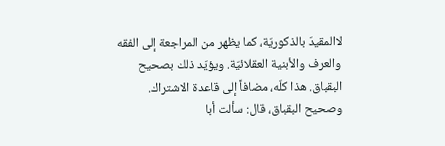لاالمقيدّ بالذكوريّة، كما يظهر من المراجعة إلى الفقه والعرف والأبنية العقلائيّة. ويؤيّد ذلك بصحيح البقباق. هذا كلّه، مضافاً إلى قاعدة الاشتراك.
وصحيح البقباق، قال: سألت أبا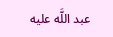عبد اللَّه عليه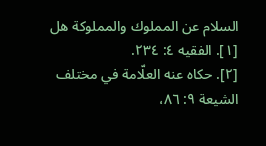السلام عن المملوك والمملوكة هل
[١]. الفقيه ٤: ٢٣٤.
[٢]. حكاه عنه العلّامة في مختلف الشيعة ٩: ٨٦،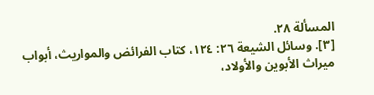المسألة ٢٨.
[٣]. وسائل الشيعة ٢٦: ١٢٤، كتاب الفرائض والمواريث، أبواب ميراث الأبوين والأولاد،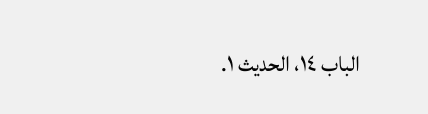الباب ١٤، الحديث ١.